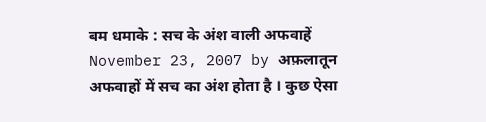बम धमाके : सच के अंश वाली अफवाहें
November 23, 2007 by अफ़लातून
अफवाहों में सच का अंश होता है । कुछ ऐसा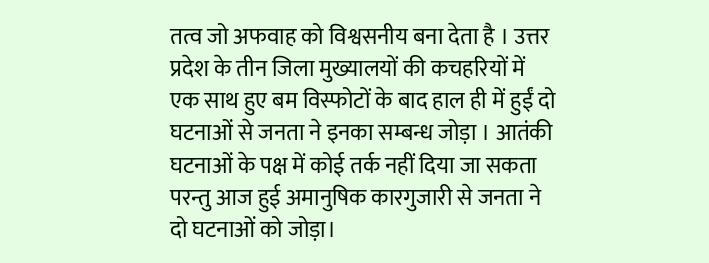तत्व जो अफवाह को विश्वसनीय बना देता है । उत्तर प्रदेश के तीन जिला मुख्यालयों की कचहरियों में एक साथ हुए बम विस्फोटों के बाद हाल ही में हुईं दो घटनाओं से जनता ने इनका सम्बन्ध जोड़ा । आतंकी घटनाओं के पक्ष में कोई तर्क नहीं दिया जा सकता परन्तु आज हुई अमानुषिक कारगुजारी से जनता ने दो घटनाओं को जोड़ा।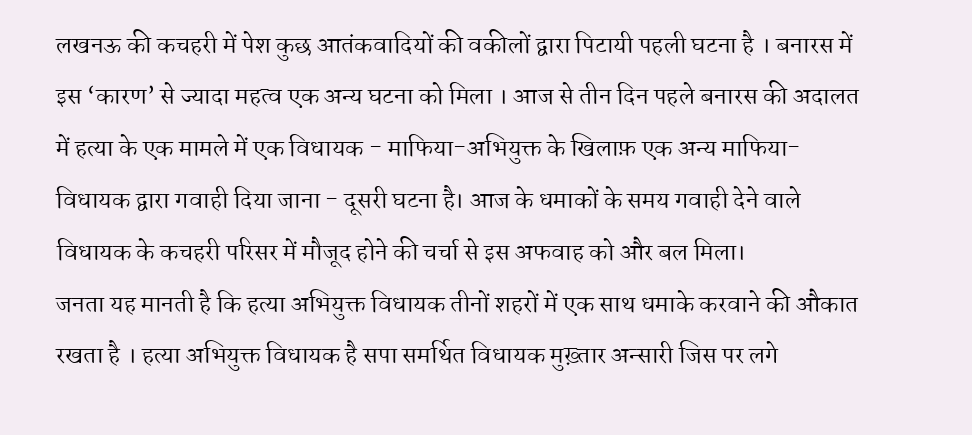लखनऊ की कचहरी में पेश कुछ आतंकवादियों की वकीलों द्वारा पिटायी पहली घटना है । बनारस में इस ‘कारण’ से ज्यादा महत्व एक अन्य घटना को मिला । आज से तीन दिन पहले बनारस की अदालत में हत्या के एक मामले में एक विधायक - माफिया-अभियुक्त के खिलाफ़ एक अन्य माफिया-विधायक द्वारा गवाही दिया जाना - दूसरी घटना है। आज के धमाकों के समय गवाही देने वाले विधायक के कचहरी परिसर में मौजूद होने की चर्चा से इस अफवाह को और बल मिला।
जनता यह मानती है कि हत्या अभियुक्त विधायक तीनों शहरों में एक साथ धमाके करवाने की औकात रखता है । हत्या अभियुक्त विधायक है सपा समर्थित विधायक मुख़्तार अन्सारी जिस पर लगे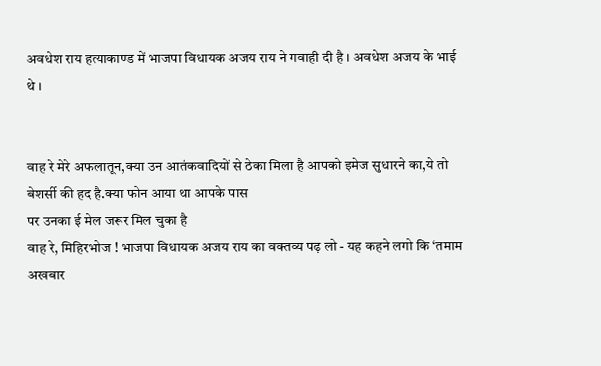अवधेश राय हत्याकाण्ड में भाजपा विधायक अजय राय ने गवाही दी है । अवधेश अजय के भाई थे ।


वाह रे मेरे अफलातून,क्या उन आतंकवादियों से ठेका मिला है आपको इमेज सुधारने का,ये तो बेशर्सी की हद है.क्या फोन आया था आपके पास
पर उनका ई मेल जरूर मिल चुका है
वाह रे, मिहिरभोज ! भाजपा विधायक अजय राय का वक्तव्य पढ़ लो - यह कहने लगो कि ‘तमाम अखबार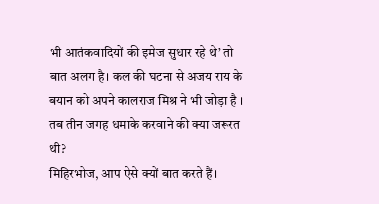भी आतंकवादियों की इमेज सुधार रहे थे’ तो बात अलग है। कल की घटना से अजय राय के बयान को अपने कालराज मिश्र ने भी जोड़ा है ।
तब तीन जगह धमाके करवाने की क्या जरूरत थी?
मिहिरभोज, आप ऐसे क्यों बात करते हैं।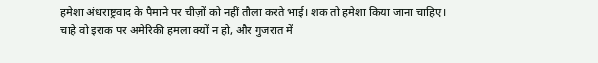हमेशा अंधराष्ट्रवाद के पैमाने पर चीज़ों को नहीं तौला करते भाई। शक तो हमेशा किया जाना चाहिए। चाहे वो इराक पर अमेरिकी हमला क्यों न हो, और गुजरात में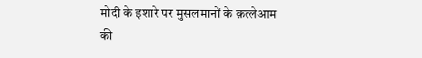मोदी के इशारे पर मुसलमानों के क़त्लेआम की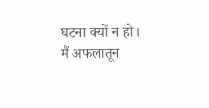घटना क्यों न हो। मैं अफलातून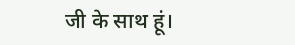जी के साथ हूं।